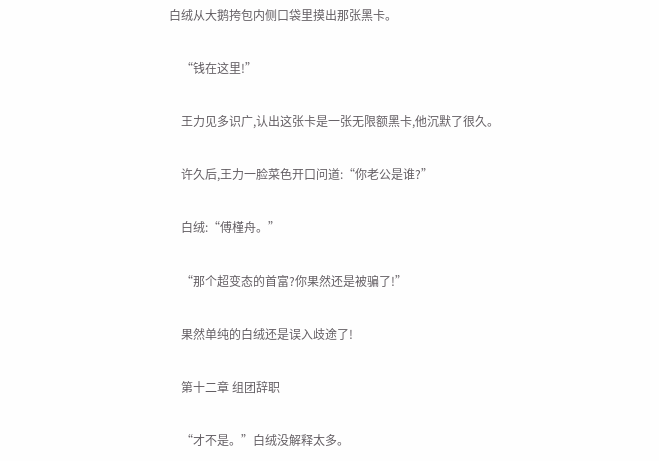白绒从大鹅挎包内侧口袋里摸出那张黑卡。

    “钱在这里!”

    王力见多识广,认出这张卡是一张无限额黑卡,他沉默了很久。

    许久后,王力一脸菜色开口问道:“你老公是谁?”

    白绒:“傅槿舟。”

    “那个超变态的首富?你果然还是被骗了!”

    果然单纯的白绒还是误入歧途了!

    第十二章 组团辞职

    “才不是。”白绒没解释太多。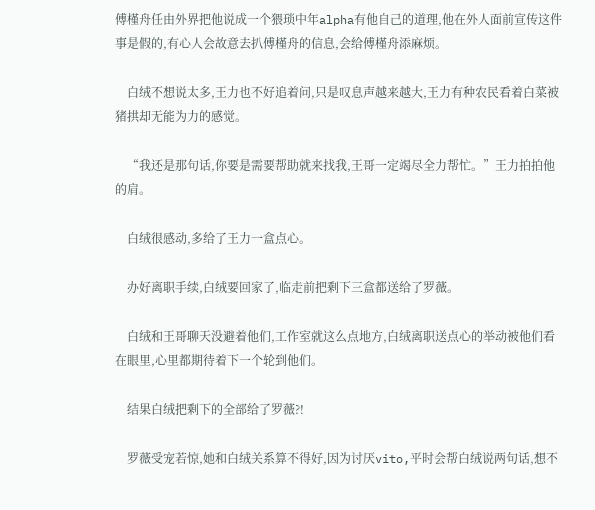傅槿舟任由外界把他说成一个猥琐中年alpha有他自己的道理,他在外人面前宣传这件事是假的,有心人会故意去扒傅槿舟的信息,会给傅槿舟添麻烦。

    白绒不想说太多,王力也不好追着问,只是叹息声越来越大,王力有种农民看着白菜被猪拱却无能为力的感觉。

    “我还是那句话,你要是需要帮助就来找我,王哥一定竭尽全力帮忙。”王力拍拍他的肩。

    白绒很感动,多给了王力一盒点心。

    办好离职手续,白绒要回家了,临走前把剩下三盒都送给了罗薇。

    白绒和王哥聊天没避着他们,工作室就这么点地方,白绒离职送点心的举动被他们看在眼里,心里都期待着下一个轮到他们。

    结果白绒把剩下的全部给了罗薇?!

    罗薇受宠若惊,她和白绒关系算不得好,因为讨厌vito,平时会帮白绒说两句话,想不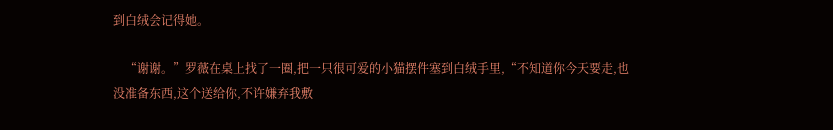到白绒会记得她。

    “谢谢。”罗薇在桌上找了一圈,把一只很可爱的小猫摆件塞到白绒手里,“不知道你今天要走,也没准备东西,这个送给你,不许嫌弃我敷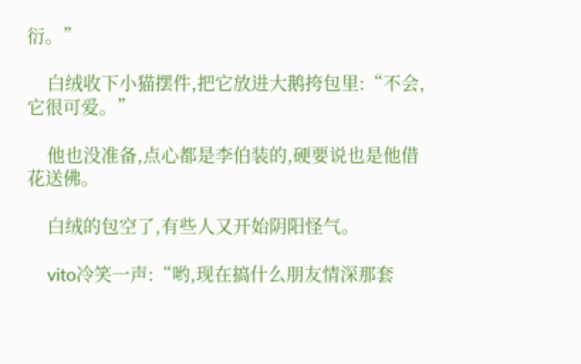衍。”

    白绒收下小猫摆件,把它放进大鹅挎包里:“不会,它很可爱。”

    他也没准备,点心都是李伯装的,硬要说也是他借花送佛。

    白绒的包空了,有些人又开始阴阳怪气。

    vito冷笑一声:“哟,现在搞什么朋友情深那套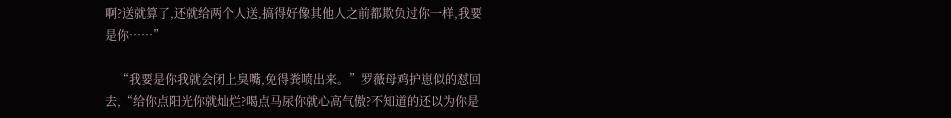啊?送就算了,还就给两个人送,搞得好像其他人之前都欺负过你一样,我要是你……”

    “我要是你我就会闭上臭嘴,免得粪喷出来。”罗薇母鸡护崽似的怼回去,“给你点阳光你就灿烂?喝点马尿你就心高气傲?不知道的还以为你是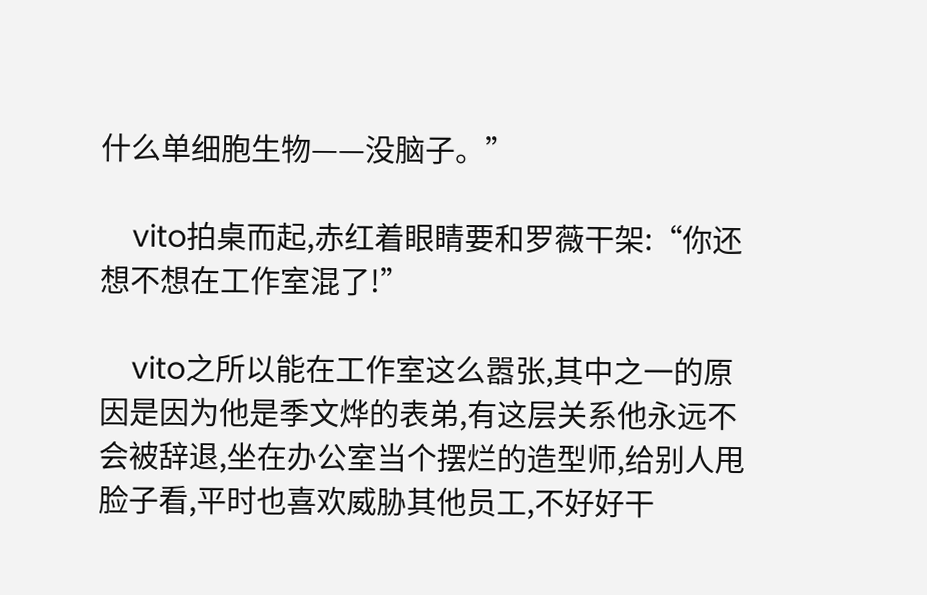什么单细胞生物——没脑子。”

    vito拍桌而起,赤红着眼睛要和罗薇干架:“你还想不想在工作室混了!”

    vito之所以能在工作室这么嚣张,其中之一的原因是因为他是季文烨的表弟,有这层关系他永远不会被辞退,坐在办公室当个摆烂的造型师,给别人甩脸子看,平时也喜欢威胁其他员工,不好好干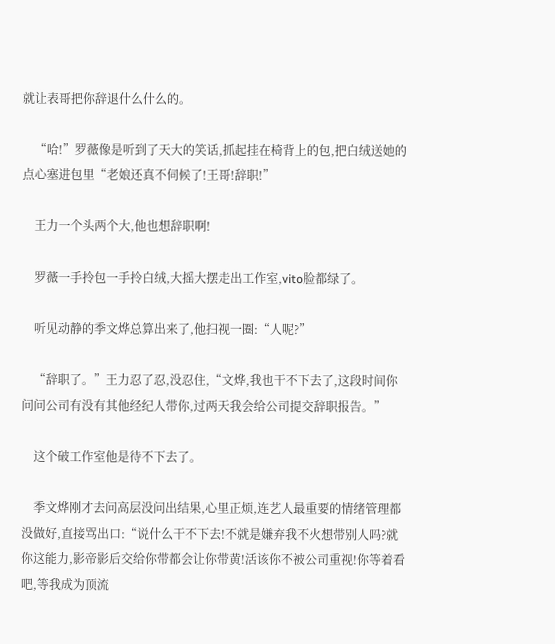就让表哥把你辞退什么什么的。

    “哈!”罗薇像是听到了天大的笑话,抓起挂在椅背上的包,把白绒送她的点心塞进包里“老娘还真不伺候了!王哥!辞职!”

    王力一个头两个大,他也想辞职啊!

    罗薇一手拎包一手拎白绒,大摇大摆走出工作室,vito脸都绿了。

    听见动静的季文烨总算出来了,他扫视一圈:“人呢?”

    “辞职了。”王力忍了忍,没忍住,“文烨,我也干不下去了,这段时间你问问公司有没有其他经纪人带你,过两天我会给公司提交辞职报告。”

    这个破工作室他是待不下去了。

    季文烨刚才去问高层没问出结果,心里正烦,连艺人最重要的情绪管理都没做好,直接骂出口:“说什么干不下去!不就是嫌弃我不火想带别人吗?就你这能力,影帝影后交给你带都会让你带黄!活该你不被公司重视!你等着看吧,等我成为顶流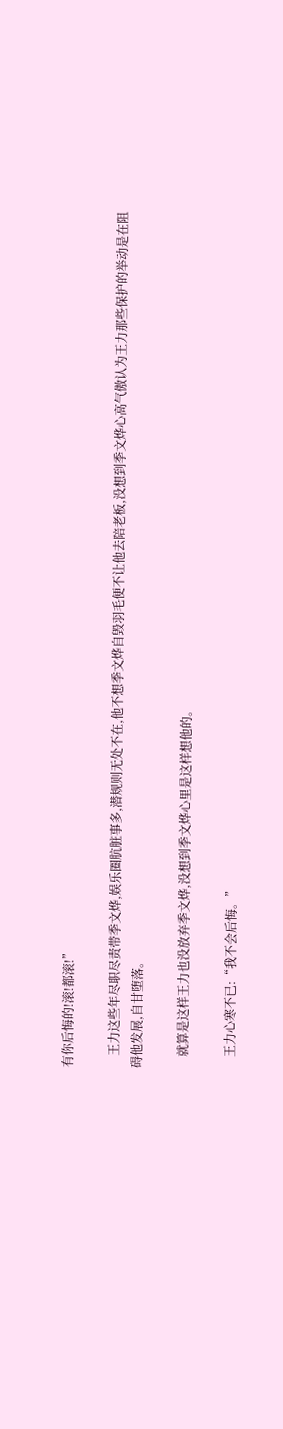有你后悔的!滚!都滚!”

    王力这些年尽职尽责带季文烨,娱乐圈肮脏事多,潜规则无处不在,他不想季文烨自毁羽毛便不让他去陪老板,没想到季文烨心高气傲认为王力那些保护的举动是在阻碍他发展,自甘堕落。

    就算是这样王力也没放弃季文烨,没想到季文烨心里是这样想他的。

    王力心寒不已:“我不会后悔。”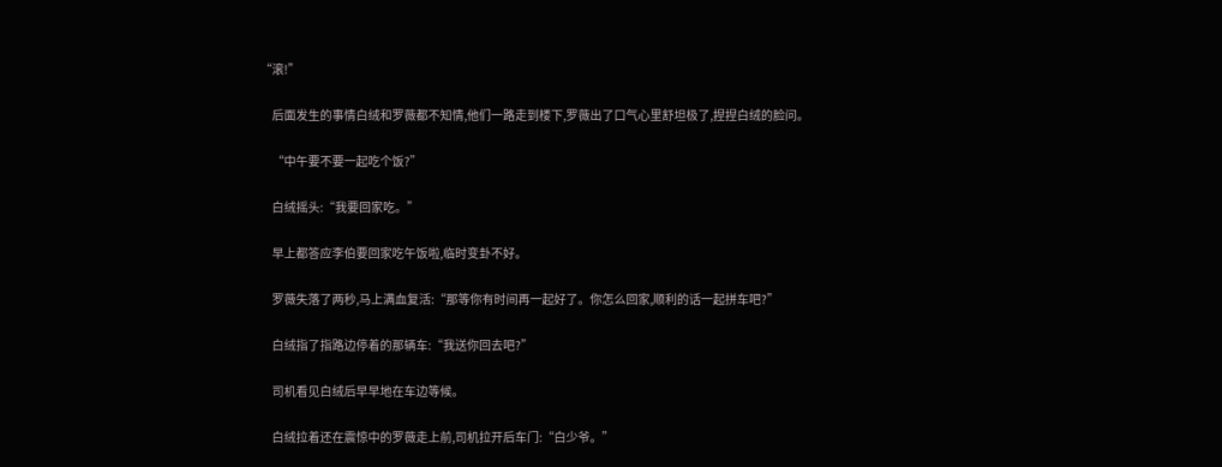“滚!”

    后面发生的事情白绒和罗薇都不知情,他们一路走到楼下,罗薇出了口气心里舒坦极了,捏捏白绒的脸问。

    “中午要不要一起吃个饭?”

    白绒摇头:“我要回家吃。”

    早上都答应李伯要回家吃午饭啦,临时变卦不好。

    罗薇失落了两秒,马上满血复活:“那等你有时间再一起好了。你怎么回家,顺利的话一起拼车吧?”

    白绒指了指路边停着的那辆车:“我送你回去吧?”

    司机看见白绒后早早地在车边等候。

    白绒拉着还在震惊中的罗薇走上前,司机拉开后车门:“白少爷。”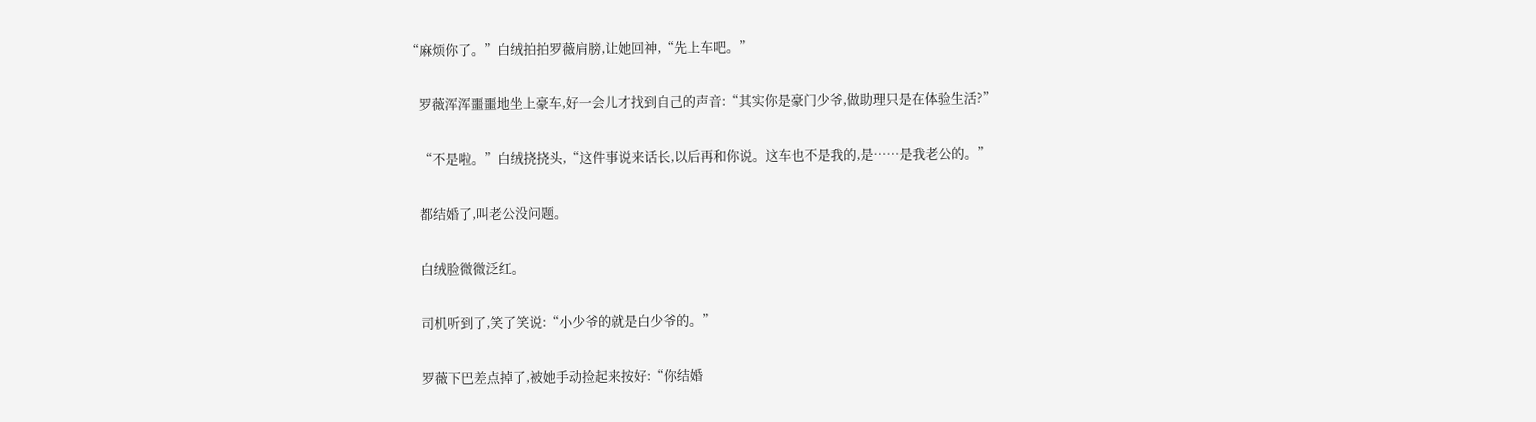“麻烦你了。”白绒拍拍罗薇肩膀,让她回神,“先上车吧。”

    罗薇浑浑噩噩地坐上豪车,好一会儿才找到自己的声音:“其实你是豪门少爷,做助理只是在体验生活?”

    “不是啦。”白绒挠挠头,“这件事说来话长,以后再和你说。这车也不是我的,是……是我老公的。”

    都结婚了,叫老公没问题。

    白绒脸微微泛红。

    司机听到了,笑了笑说:“小少爷的就是白少爷的。”

    罗薇下巴差点掉了,被她手动捡起来按好:“你结婚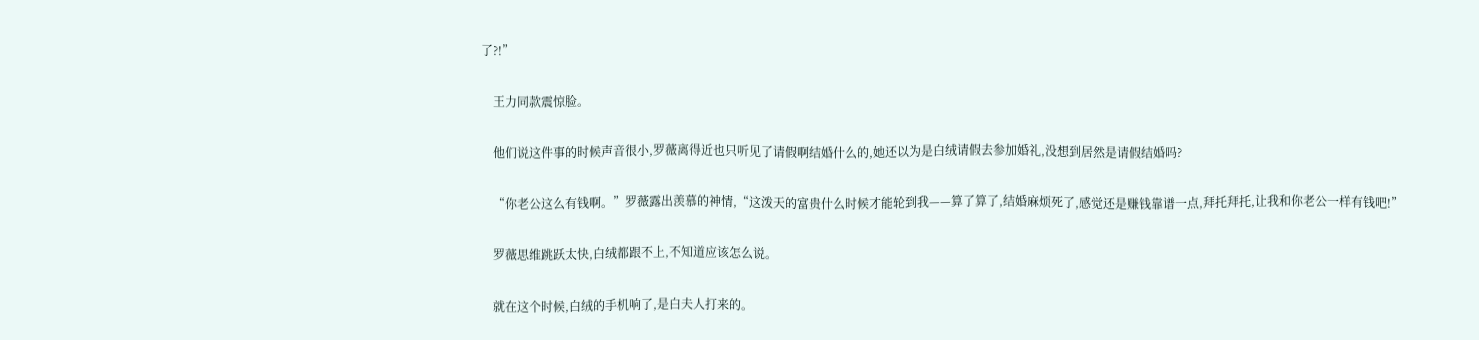了?!”

    王力同款震惊脸。

    他们说这件事的时候声音很小,罗薇离得近也只听见了请假啊结婚什么的,她还以为是白绒请假去参加婚礼,没想到居然是请假结婚吗?

    “你老公这么有钱啊。”罗薇露出羡慕的神情,“这泼天的富贵什么时候才能轮到我——算了算了,结婚麻烦死了,感觉还是赚钱靠谱一点,拜托拜托,让我和你老公一样有钱吧!”

    罗薇思维跳跃太快,白绒都跟不上,不知道应该怎么说。

    就在这个时候,白绒的手机响了,是白夫人打来的。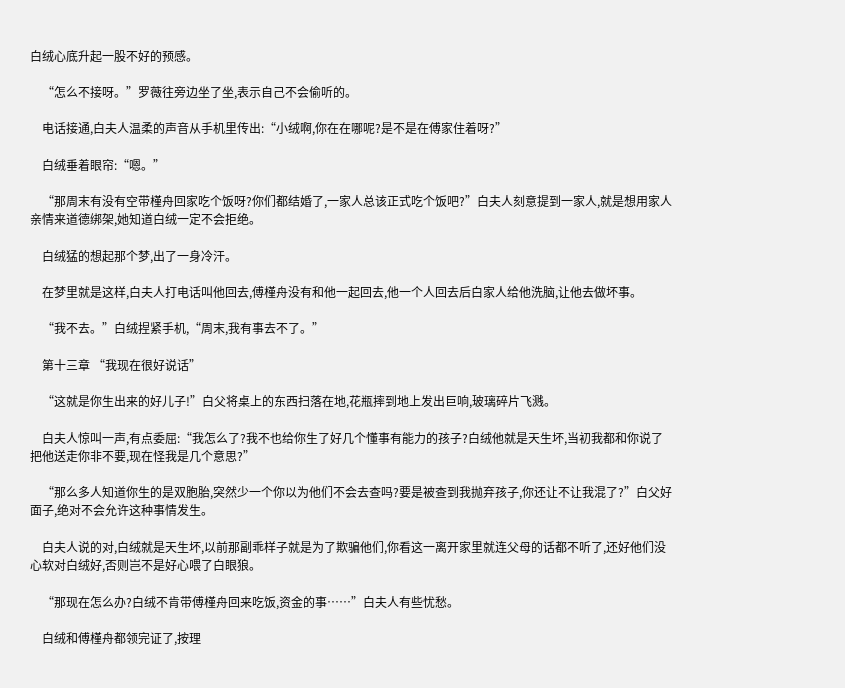白绒心底升起一股不好的预感。

    “怎么不接呀。”罗薇往旁边坐了坐,表示自己不会偷听的。

    电话接通,白夫人温柔的声音从手机里传出:“小绒啊,你在在哪呢?是不是在傅家住着呀?”

    白绒垂着眼帘:“嗯。”

    “那周末有没有空带槿舟回家吃个饭呀?你们都结婚了,一家人总该正式吃个饭吧?”白夫人刻意提到一家人,就是想用家人亲情来道德绑架,她知道白绒一定不会拒绝。

    白绒猛的想起那个梦,出了一身冷汗。

    在梦里就是这样,白夫人打电话叫他回去,傅槿舟没有和他一起回去,他一个人回去后白家人给他洗脑,让他去做坏事。

    “我不去。”白绒捏紧手机,“周末,我有事去不了。”

    第十三章 “我现在很好说话”

    “这就是你生出来的好儿子!”白父将桌上的东西扫落在地,花瓶摔到地上发出巨响,玻璃碎片飞溅。

    白夫人惊叫一声,有点委屈:“我怎么了?我不也给你生了好几个懂事有能力的孩子?白绒他就是天生坏,当初我都和你说了把他送走你非不要,现在怪我是几个意思?”

    “那么多人知道你生的是双胞胎,突然少一个你以为他们不会去查吗?要是被查到我抛弃孩子,你还让不让我混了?”白父好面子,绝对不会允许这种事情发生。

    白夫人说的对,白绒就是天生坏,以前那副乖样子就是为了欺骗他们,你看这一离开家里就连父母的话都不听了,还好他们没心软对白绒好,否则岂不是好心喂了白眼狼。

    “那现在怎么办?白绒不肯带傅槿舟回来吃饭,资金的事……”白夫人有些忧愁。

    白绒和傅槿舟都领完证了,按理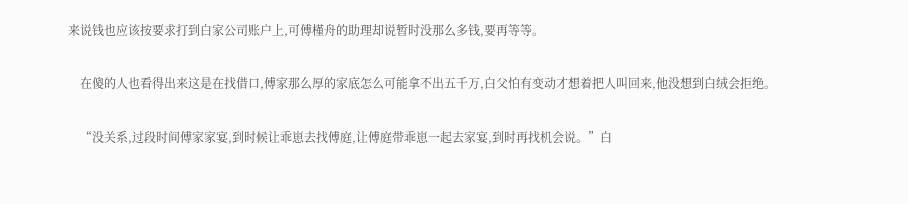来说钱也应该按要求打到白家公司账户上,可傅槿舟的助理却说暂时没那么多钱,要再等等。

    在傻的人也看得出来这是在找借口,傅家那么厚的家底怎么可能拿不出五千万,白父怕有变动才想着把人叫回来,他没想到白绒会拒绝。

    “没关系,过段时间傅家家宴,到时候让乖崽去找傅庭,让傅庭带乖崽一起去家宴,到时再找机会说。”白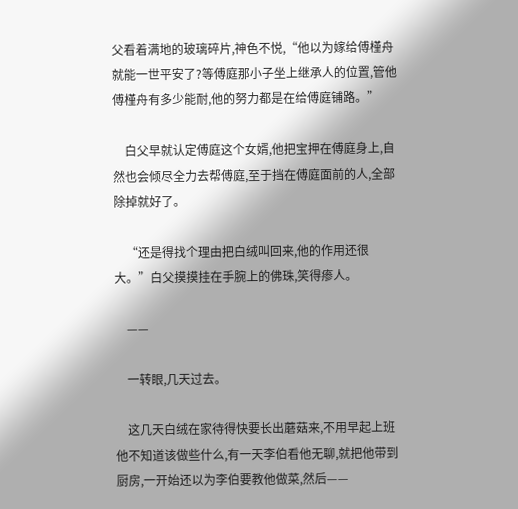父看着满地的玻璃碎片,神色不悦,“他以为嫁给傅槿舟就能一世平安了?等傅庭那小子坐上继承人的位置,管他傅槿舟有多少能耐,他的努力都是在给傅庭铺路。”

    白父早就认定傅庭这个女婿,他把宝押在傅庭身上,自然也会倾尽全力去帮傅庭,至于挡在傅庭面前的人,全部除掉就好了。

    “还是得找个理由把白绒叫回来,他的作用还很大。”白父摸摸挂在手腕上的佛珠,笑得瘆人。

    ——

    一转眼,几天过去。

    这几天白绒在家待得快要长出蘑菇来,不用早起上班他不知道该做些什么,有一天李伯看他无聊,就把他带到厨房,一开始还以为李伯要教他做菜,然后——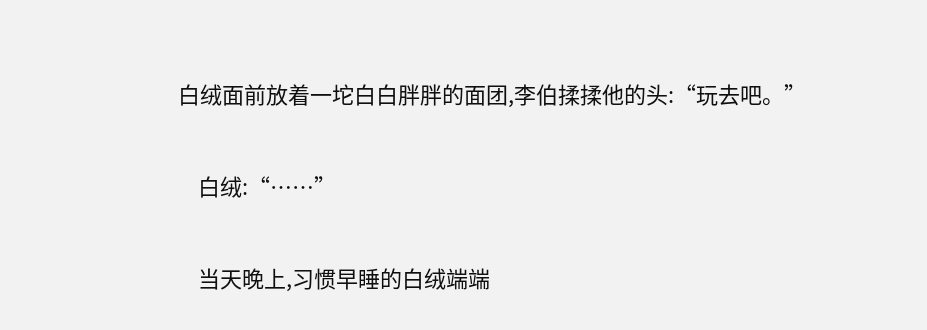白绒面前放着一坨白白胖胖的面团,李伯揉揉他的头:“玩去吧。”

    白绒:“……”

    当天晚上,习惯早睡的白绒端端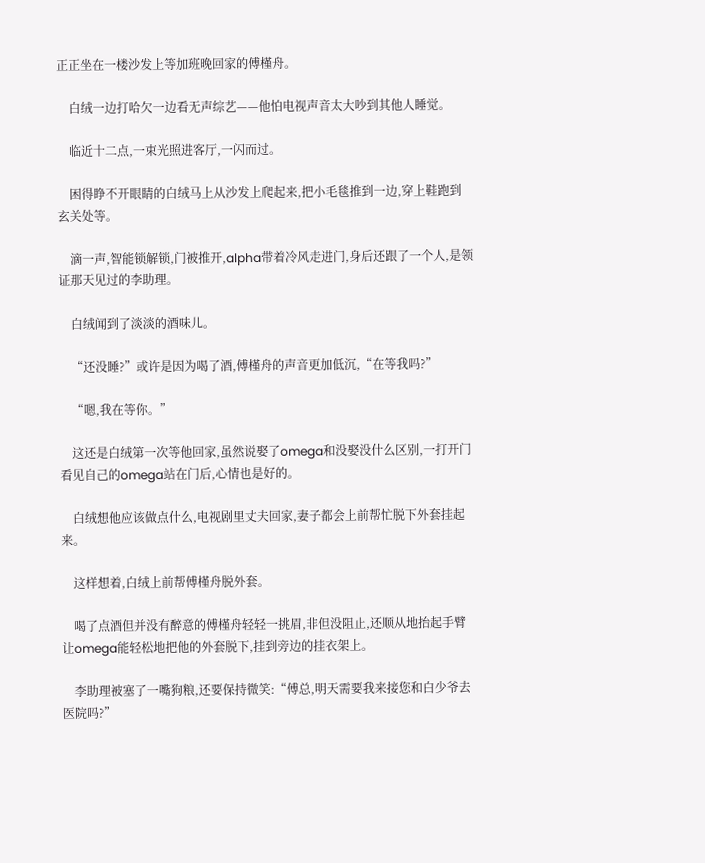正正坐在一楼沙发上等加班晚回家的傅槿舟。

    白绒一边打哈欠一边看无声综艺——他怕电视声音太大吵到其他人睡觉。

    临近十二点,一束光照进客厅,一闪而过。

    困得睁不开眼睛的白绒马上从沙发上爬起来,把小毛毯推到一边,穿上鞋跑到玄关处等。

    滴一声,智能锁解锁,门被推开,alpha带着冷风走进门,身后还跟了一个人,是领证那天见过的李助理。

    白绒闻到了淡淡的酒味儿。

    “还没睡?”或许是因为喝了酒,傅槿舟的声音更加低沉,“在等我吗?”

    “嗯,我在等你。”

    这还是白绒第一次等他回家,虽然说娶了omega和没娶没什么区别,一打开门看见自己的omega站在门后,心情也是好的。

    白绒想他应该做点什么,电视剧里丈夫回家,妻子都会上前帮忙脱下外套挂起来。

    这样想着,白绒上前帮傅槿舟脱外套。

    喝了点酒但并没有醉意的傅槿舟轻轻一挑眉,非但没阻止,还顺从地抬起手臂让omega能轻松地把他的外套脱下,挂到旁边的挂衣架上。

    李助理被塞了一嘴狗粮,还要保持微笑:“傅总,明天需要我来接您和白少爷去医院吗?”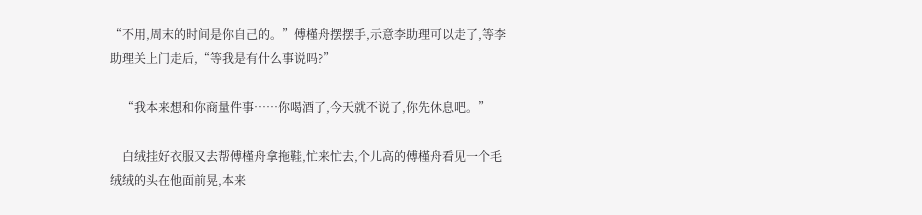“不用,周末的时间是你自己的。”傅槿舟摆摆手,示意李助理可以走了,等李助理关上门走后,“等我是有什么事说吗?”

    “我本来想和你商量件事……你喝酒了,今天就不说了,你先休息吧。”

    白绒挂好衣服又去帮傅槿舟拿拖鞋,忙来忙去,个儿高的傅槿舟看见一个毛绒绒的头在他面前晃,本来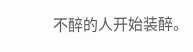不醉的人开始装醉。